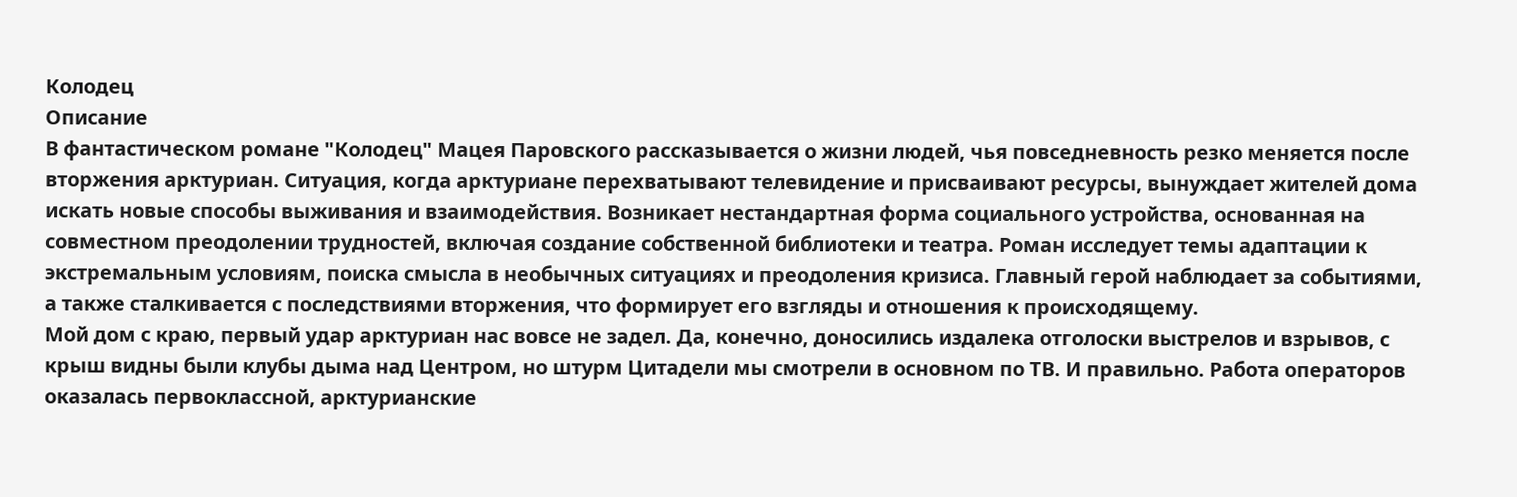Колодец
Описание
В фантастическом романе "Колодец" Мацея Паровского рассказывается о жизни людей, чья повседневность резко меняется после вторжения арктуриан. Ситуация, когда арктуриане перехватывают телевидение и присваивают ресурсы, вынуждает жителей дома искать новые способы выживания и взаимодействия. Возникает нестандартная форма социального устройства, основанная на совместном преодолении трудностей, включая создание собственной библиотеки и театра. Роман исследует темы адаптации к экстремальным условиям, поиска смысла в необычных ситуациях и преодоления кризиса. Главный герой наблюдает за событиями, а также сталкивается с последствиями вторжения, что формирует его взгляды и отношения к происходящему.
Мой дом с краю, первый удар арктуриан нас вовсе не задел. Да, конечно, доносились издалека отголоски выстрелов и взрывов, с крыш видны были клубы дыма над Центром, но штурм Цитадели мы смотрели в основном по ТВ. И правильно. Работа операторов оказалась первоклассной, арктурианские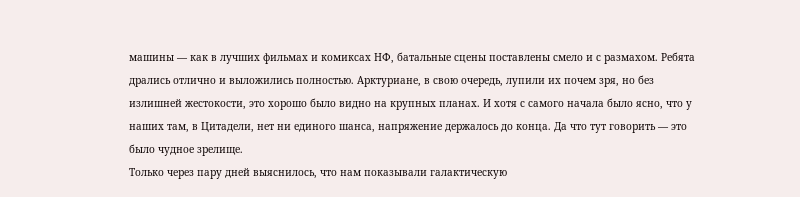машины — как в лучших фильмах и комиксах НФ, батальные сцены поставлены смело и с размахом. Ребята дрались отлично и выложились полностью. Арктуриане, в свою очередь, лупили их почем зря, но без излишней жестокости, это хорошо было видно на крупных планах. И хотя с самого начала было ясно, что у наших там, в Цитадели, нет ни единого шанса, напряжение держалось до конца. Да что тут говорить — это было чудное зрелище.
Только через пару дней выяснилось, что нам показывали галактическую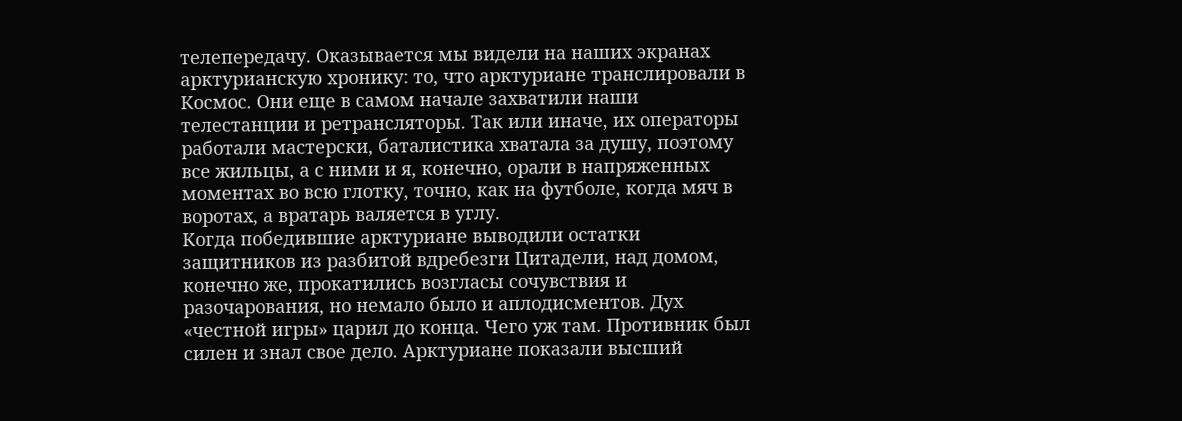телепередачу. Оказывается мы видели на наших экранах арктурианскую хронику: то, что арктуриане транслировали в Космос. Они еще в самом начале захватили наши телестанции и ретрансляторы. Так или иначе, их операторы работали мастерски, баталистика хватала за душу, поэтому все жильцы, а с ними и я, конечно, орали в напряженных моментах во всю глотку, точно, как на футболе, когда мяч в воротах, а вратарь валяется в углу.
Когда победившие арктуриане выводили остатки защитников из разбитой вдребезги Цитадели, над домом, конечно же, прокатились возгласы сочувствия и разочарования, но немало было и аплодисментов. Дух «честной игры» царил до конца. Чего уж там. Противник был силен и знал свое дело. Арктуриане показали высший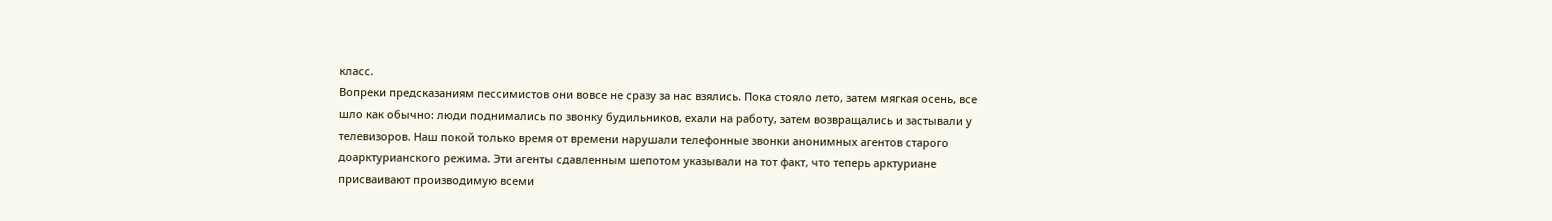класс.
Вопреки предсказаниям пессимистов они вовсе не сразу за нас взялись. Пока стояло лето, затем мягкая осень, все шло как обычно: люди поднимались по звонку будильников, ехали на работу, затем возвращались и застывали у телевизоров. Наш покой только время от времени нарушали телефонные звонки анонимных агентов старого доарктурианского режима. Эти агенты сдавленным шепотом указывали на тот факт, что теперь арктуриане присваивают производимую всеми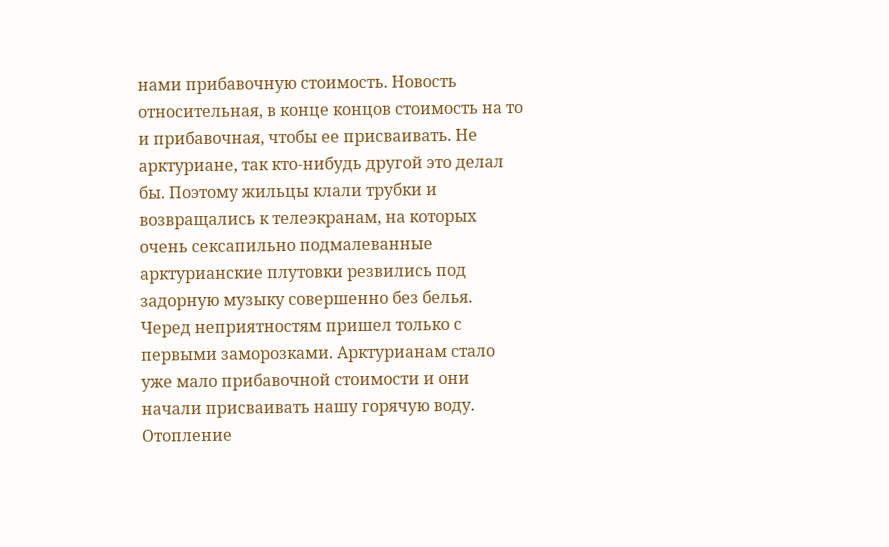нами прибавочную стоимость. Новость относительная, в конце концов стоимость на то и прибавочная, чтобы ее присваивать. Не арктуриане, так кто-нибудь другой это делал бы. Поэтому жильцы клали трубки и возвращались к телеэкранам, на которых очень сексапильно подмалеванные арктурианские плутовки резвились под задорную музыку совершенно без белья.
Черед неприятностям пришел только с первыми заморозками. Арктурианам стало уже мало прибавочной стоимости и они начали присваивать нашу горячую воду. Отопление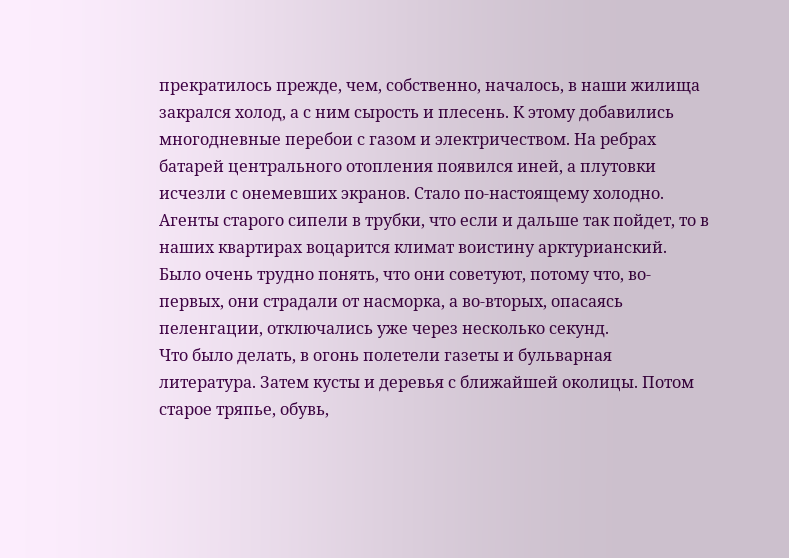прекратилось прежде, чем, собственно, началось, в наши жилища закрался холод, а с ним сырость и плесень. К этому добавились многодневные перебои с газом и электричеством. На ребрах батарей центрального отопления появился иней, а плутовки исчезли с онемевших экранов. Стало по-настоящему холодно. Агенты старого сипели в трубки, что если и дальше так пойдет, то в наших квартирах воцарится климат воистину арктурианский. Было очень трудно понять, что они советуют, потому что, во-первых, они страдали от насморка, а во-вторых, опасаясь пеленгации, отключались уже через несколько секунд.
Что было делать, в огонь полетели газеты и бульварная литература. Затем кусты и деревья с ближайшей околицы. Потом старое тряпье, обувь,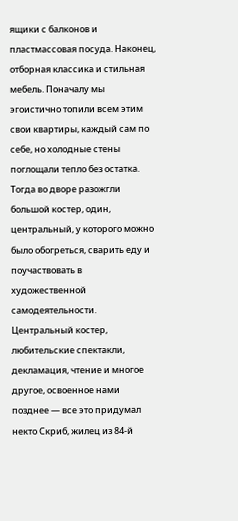ящики с балконов и пластмассовая посуда. Наконец, отборная классика и стильная мебель. Поначалу мы эгоистично топили всем этим свои квартиры, каждый сам по себе, но холодные стены поглощали тепло без остатка. Тогда во дворе разожгли большой костер, один, центральный, у которого можно было обогреться, сварить еду и поучаствовать в художественной самодеятельности.
Центральный костер, любительские спектакли, декламация, чтение и многое другое, освоенное нами позднее — все это придумал некто Скриб, жилец из 84-й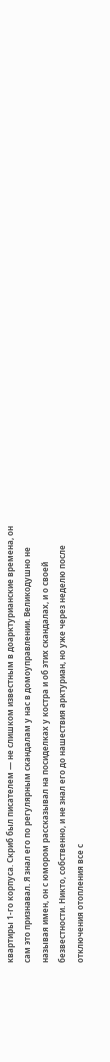квартиры 1-го корпуса. Скриб был писателем — не слишком известным в доарктурианские времена, он сам это признавал. Я знал его по регулярным скандалам у нас в домоуправлении. Великодушно не называя имен, он с юмором рассказывал на посиделках у костра и об этих скандалах, и о своей безвестности. Никто, собственно, и не знал его до нашествия арктуриан, но уже через неделю после отключения отопления все с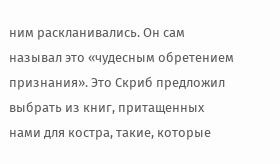ним раскланивались. Он сам называл это «чудесным обретением признания». Это Скриб предложил выбрать из книг, притащенных нами для костра, такие, которые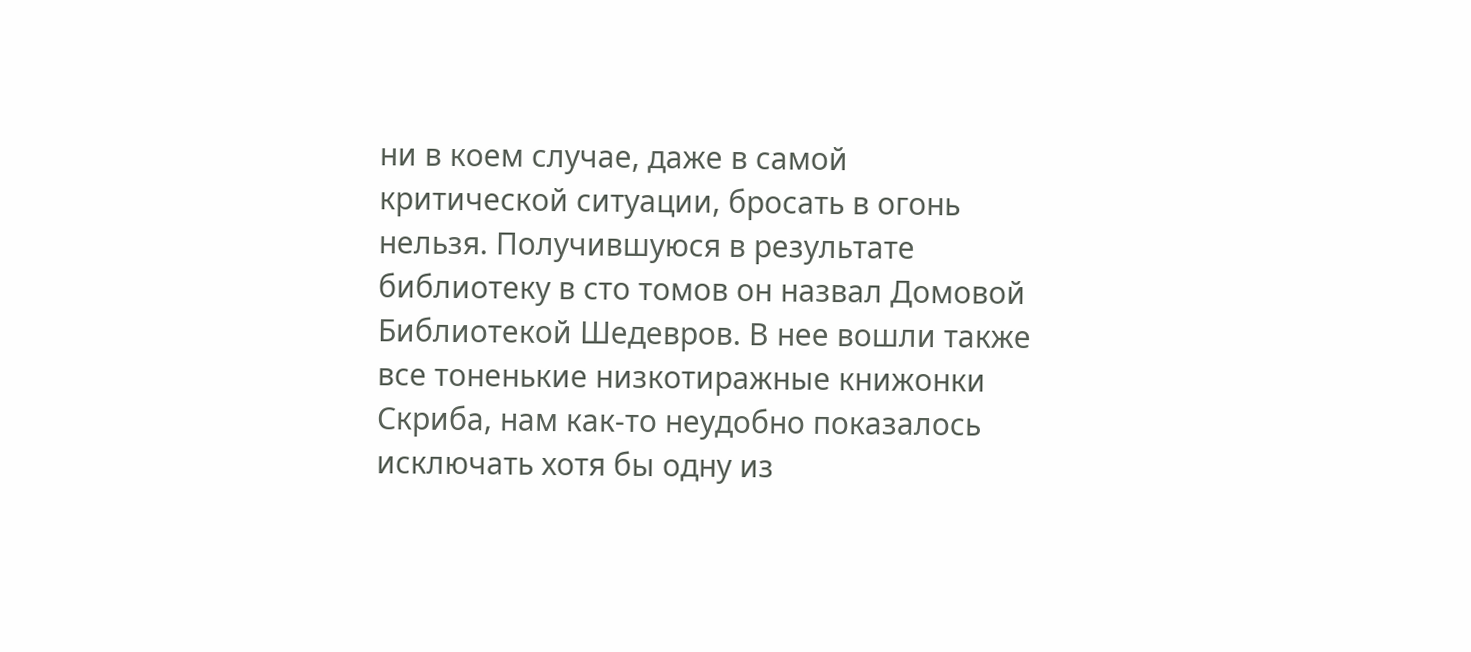ни в коем случае, даже в самой критической ситуации, бросать в огонь нельзя. Получившуюся в результате библиотеку в сто томов он назвал Домовой Библиотекой Шедевров. В нее вошли также все тоненькие низкотиражные книжонки Скриба, нам как-то неудобно показалось исключать хотя бы одну из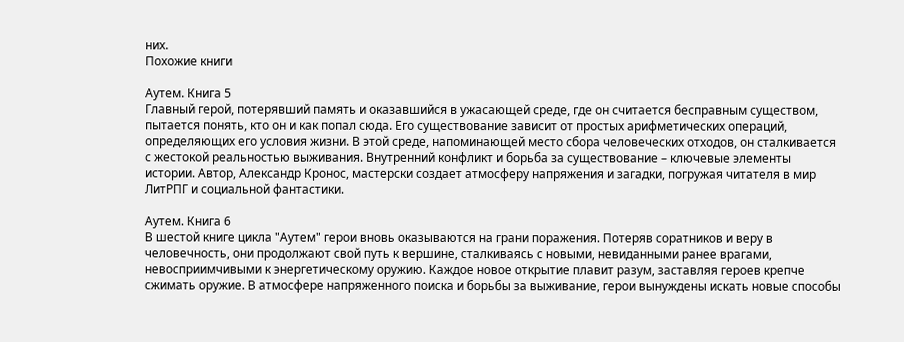них.
Похожие книги

Аутем. Книга 5
Главный герой, потерявший память и оказавшийся в ужасающей среде, где он считается бесправным существом, пытается понять, кто он и как попал сюда. Его существование зависит от простых арифметических операций, определяющих его условия жизни. В этой среде, напоминающей место сбора человеческих отходов, он сталкивается с жестокой реальностью выживания. Внутренний конфликт и борьба за существование – ключевые элементы истории. Автор, Александр Кронос, мастерски создает атмосферу напряжения и загадки, погружая читателя в мир ЛитРПГ и социальной фантастики.

Аутем. Книга 6
В шестой книге цикла "Аутем" герои вновь оказываются на грани поражения. Потеряв соратников и веру в человечность, они продолжают свой путь к вершине, сталкиваясь с новыми, невиданными ранее врагами, невосприимчивыми к энергетическому оружию. Каждое новое открытие плавит разум, заставляя героев крепче сжимать оружие. В атмосфере напряженного поиска и борьбы за выживание, герои вынуждены искать новые способы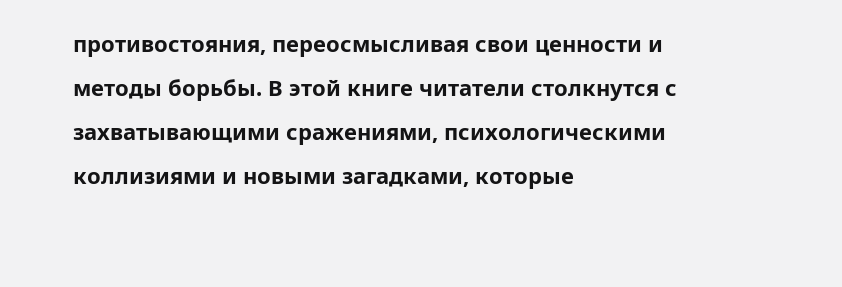противостояния, переосмысливая свои ценности и методы борьбы. В этой книге читатели столкнутся с захватывающими сражениями, психологическими коллизиями и новыми загадками, которые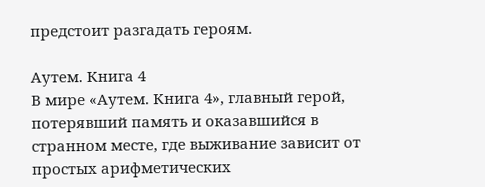предстоит разгадать героям.

Аутем. Книга 4
В мире «Аутем. Книга 4», главный герой, потерявший память и оказавшийся в странном месте, где выживание зависит от простых арифметических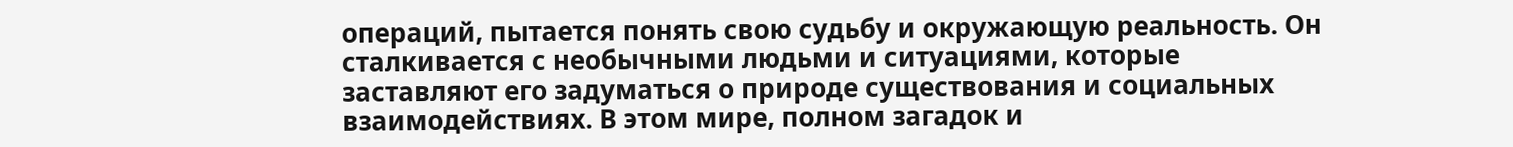операций, пытается понять свою судьбу и окружающую реальность. Он сталкивается с необычными людьми и ситуациями, которые заставляют его задуматься о природе существования и социальных взаимодействиях. В этом мире, полном загадок и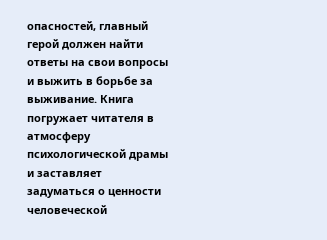опасностей, главный герой должен найти ответы на свои вопросы и выжить в борьбе за выживание. Книга погружает читателя в атмосферу психологической драмы и заставляет задуматься о ценности человеческой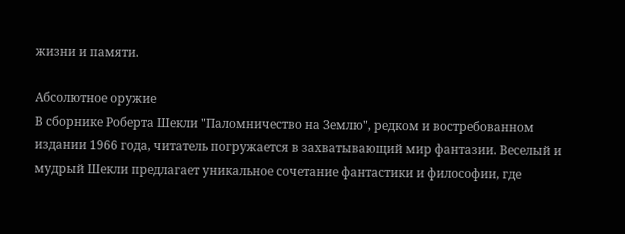жизни и памяти.

Абсолютное оружие
В сборнике Роберта Шекли "Паломничество на Землю", редком и востребованном издании 1966 года, читатель погружается в захватывающий мир фантазии. Веселый и мудрый Шекли предлагает уникальное сочетание фантастики и философии, где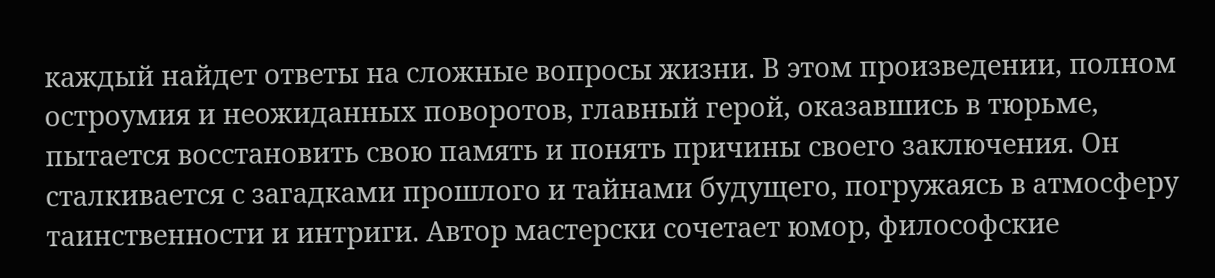каждый найдет ответы на сложные вопросы жизни. В этом произведении, полном остроумия и неожиданных поворотов, главный герой, оказавшись в тюрьме, пытается восстановить свою память и понять причины своего заключения. Он сталкивается с загадками прошлого и тайнами будущего, погружаясь в атмосферу таинственности и интриги. Автор мастерски сочетает юмор, философские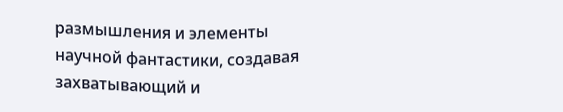размышления и элементы научной фантастики, создавая захватывающий и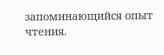запоминающийся опыт чтения.